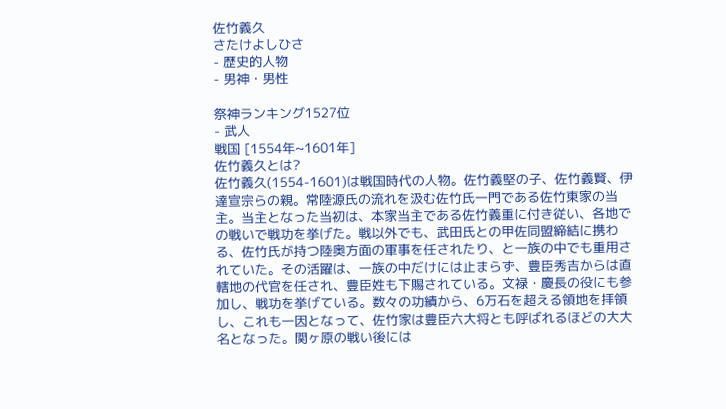佐竹義久
さたけよしひさ
- 歴史的人物
- 男神・男性

祭神ランキング1527位
- 武人
戦国 [1554年~1601年]
佐竹義久とは?
佐竹義久(1554-1601)は戦国時代の人物。佐竹義堅の子、佐竹義賢、伊達宣宗らの親。常陸源氏の流れを汲む佐竹氏一門である佐竹東家の当主。当主となった当初は、本家当主である佐竹義重に付き従い、各地での戦いで戦功を挙げた。戦以外でも、武田氏との甲佐同盟締結に携わる、佐竹氏が持つ陸奥方面の軍事を任されたり、と一族の中でも重用されていた。その活躍は、一族の中だけには止まらず、豊臣秀吉からは直轄地の代官を任され、豊臣姓も下賜されている。文禄・慶長の役にも参加し、戦功を挙げている。数々の功績から、6万石を超える領地を拝領し、これも一因となって、佐竹家は豊臣六大将とも呼ばれるほどの大大名となった。関ヶ原の戦い後には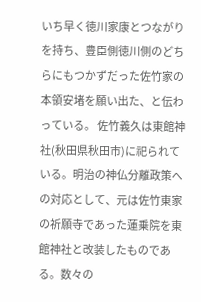いち早く徳川家康とつながりを持ち、豊臣側徳川側のどちらにもつかずだった佐竹家の本領安堵を願い出た、と伝わっている。 佐竹義久は東館神社(秋田県秋田市)に祀られている。明治の神仏分離政策への対応として、元は佐竹東家の祈願寺であった蓮乗院を東館神社と改装したものである。数々の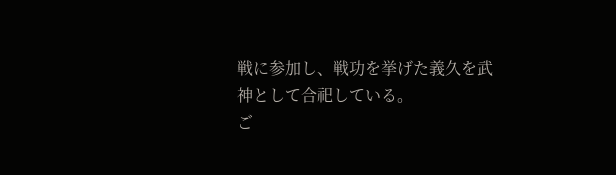戦に参加し、戦功を挙げた義久を武神として合祀している。
ご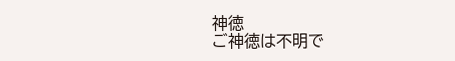神徳
ご神徳は不明で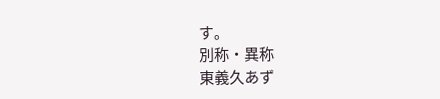す。
別称・異称
東義久あず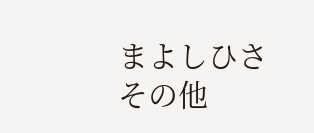まよしひさ
その他